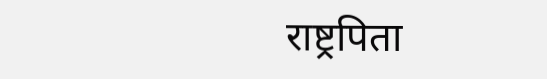राष्ट्रपिता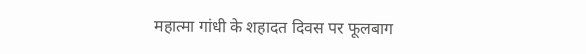महात्मा गांधी के शहादत दिवस पर फूलबाग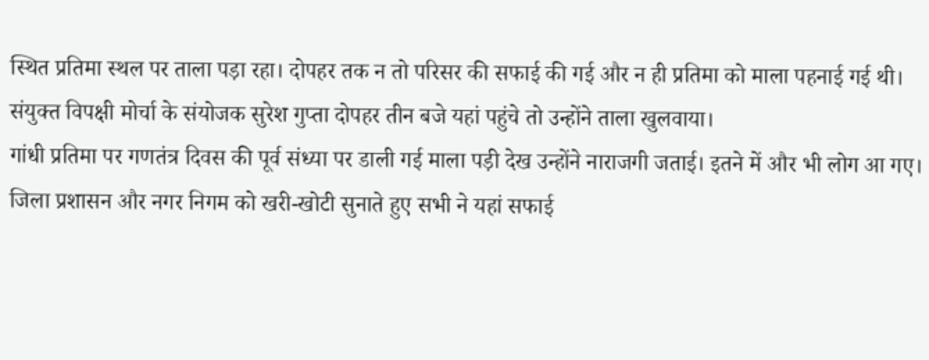स्थित प्रतिमा स्थल पर ताला पड़ा रहा। दोपहर तक न तो परिसर की सफाई की गई और न ही प्रतिमा को माला पहनाई गई थी। संयुक्त विपक्षी मोर्चा के संयोजक सुरेश गुप्ता दोपहर तीन बजे यहां पहुंचे तो उन्होंने ताला खुलवाया।
गांधी प्रतिमा पर गणतंत्र दिवस की पूर्व संध्या पर डाली गई माला पड़ी देख उन्होंने नाराजगी जताई। इतने में और भी लोग आ गए। जिला प्रशासन और नगर निगम को खरी-खोटी सुनाते हुए सभी ने यहां सफाई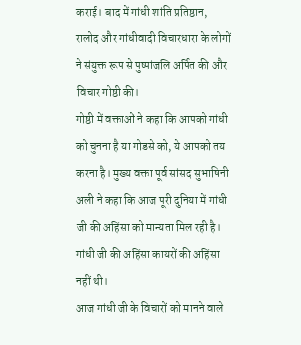कराई। बाद में गांधी शांति प्रतिष्ठान, रालोद और गांधीवादी विचारधारा के लोगों ने संयुक्त रूप से पुष्पांजलि अर्पित की और विचार गोष्ठी की।
गोष्ठी में वक्ताओं ने कहा कि आपको गांधी को चुनना है या गोडसे को, ये आपको तय करना है। मुख्य वक्ता पूर्व सांसद सुभाषिनी अली ने कहा कि आज पूरी दुनिया में गांधी जी की अहिंसा को मान्यता मिल रही है। गांधी जी की अहिंसा कायरों की अहिंसा नहीं थी।
आज गांधी जी के विचारों को मानने वाले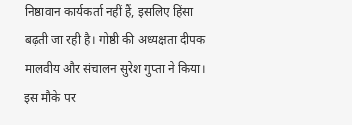निष्ठावान कार्यकर्ता नहीं हैं, इसलिए हिंसा बढ़ती जा रही है। गोष्ठी की अध्यक्षता दीपक मालवीय और संचालन सुरेश गुप्ता ने किया। इस मौके पर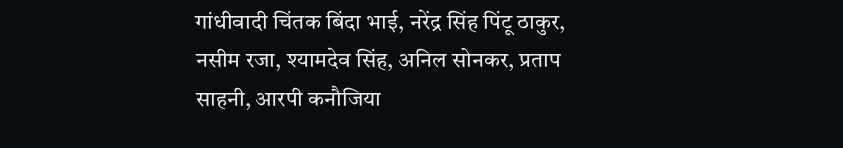गांधीवादी चिंतक बिंदा भाई, नरेंद्र सिंह पिंटू ठाकुर, नसीम रजा, श्यामदेव सिंह, अनिल सोनकर, प्रताप साहनी, आरपी कनौजिया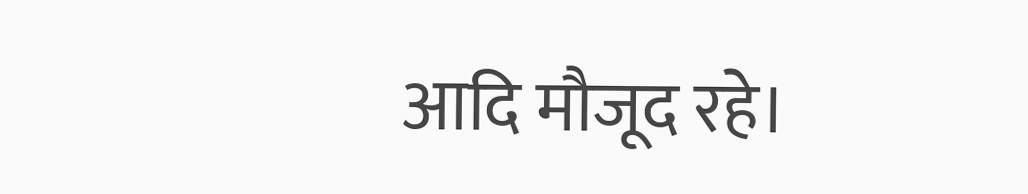आदि मौजूद रहे।